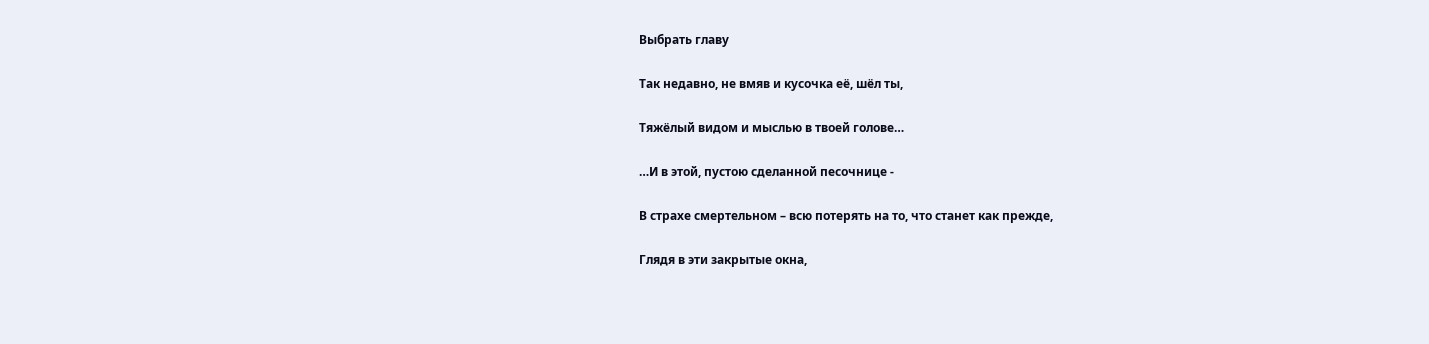Выбрать главу

Так недавно, не вмяв и кусочка её, шёл ты,

Тяжёлый видом и мыслью в твоей голове…

…И в этой, пустою сделанной песочнице -

В страхе смертельном – всю потерять на то, что станет как прежде,

Глядя в эти закрытые окна,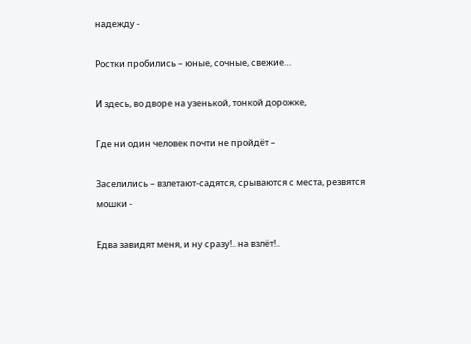надежду -

Ростки пробились – юные, сочные, свежие…

И здесь, во дворе на узенькой, тонкой дорожке,

Где ни один человек почти не пройдёт –

Заселились – взлетают-садятся, срываются с места, резвятся мошки -

Едва завидят меня, и ну сразу!.. на взлёт!..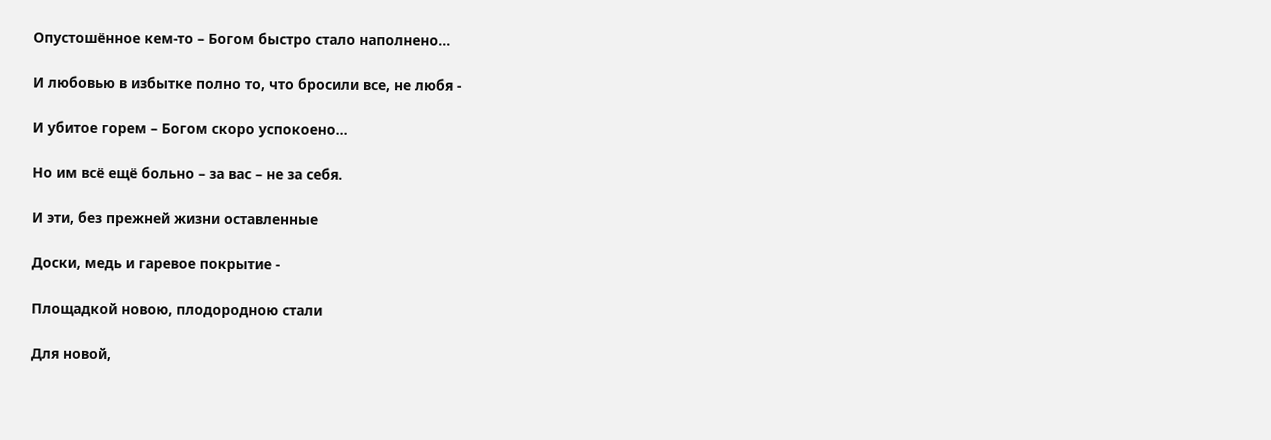Опустошённое кем-то – Богом быстро стало наполнено…

И любовью в избытке полно то, что бросили все, не любя -

И убитое горем – Богом скоро успокоено…

Но им всё ещё больно – за вас – не за себя.

И эти, без прежней жизни оставленные

Доски, медь и гаревое покрытие -

Площадкой новою, плодородною стали

Для новой,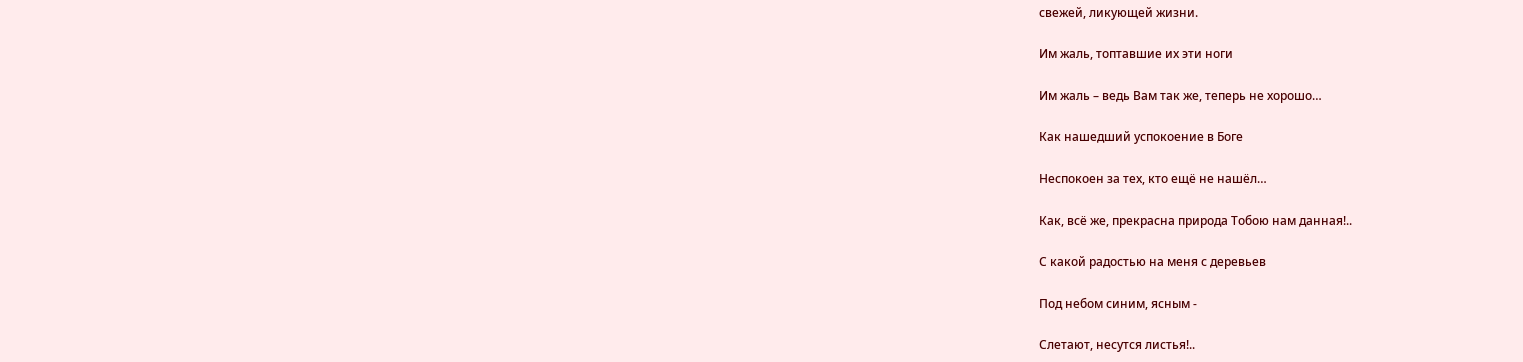свежей, ликующей жизни.

Им жаль, топтавшие их эти ноги

Им жаль – ведь Вам так же, теперь не хорошо…

Как нашедший успокоение в Боге

Неспокоен за тех, кто ещё не нашёл…

Как, всё же, прекрасна природа Тобою нам данная!..

С какой радостью на меня с деревьев

Под небом синим, ясным -

Слетают, несутся листья!..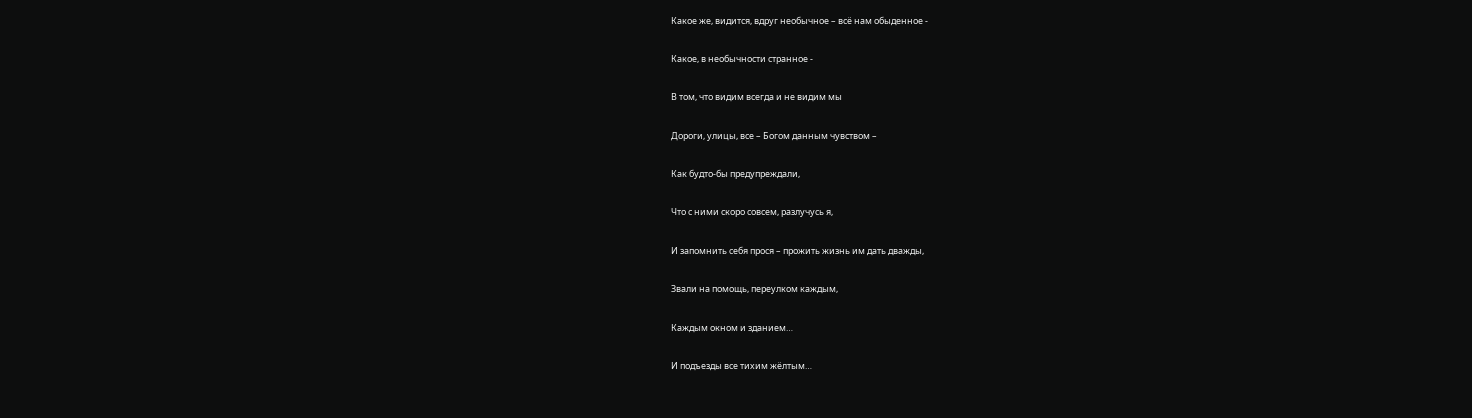Какое же, видится, вдруг необычное – всё нам обыденное -

Какое, в необычности странное -

В том, что видим всегда и не видим мы

Дороги, улицы, все – Богом данным чувством –

Как будто-бы предупреждали,

Что с ними скоро совсем, разлучусь я,

И запомнить себя прося – прожить жизнь им дать дважды,

Звали на помощь, переулком каждым,

Каждым окном и зданием…

И подъезды все тихим жёлтым…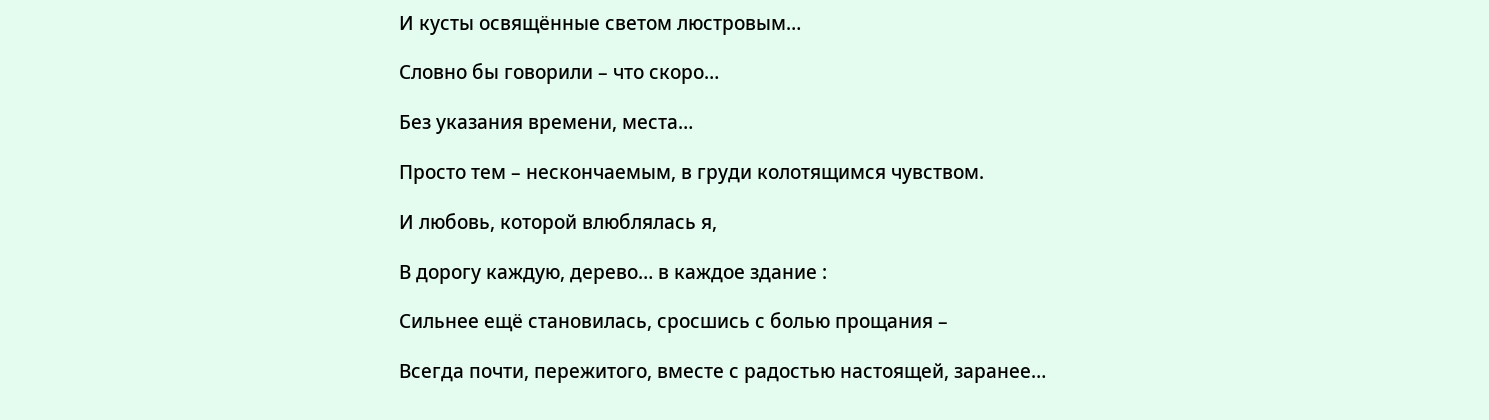И кусты освящённые светом люстровым…

Словно бы говорили – что скоро…

Без указания времени, места…

Просто тем – нескончаемым, в груди колотящимся чувством.

И любовь, которой влюблялась я,

В дорогу каждую, дерево… в каждое здание :

Сильнее ещё становилась, сросшись с болью прощания –

Всегда почти, пережитого, вместе с радостью настоящей, заранее…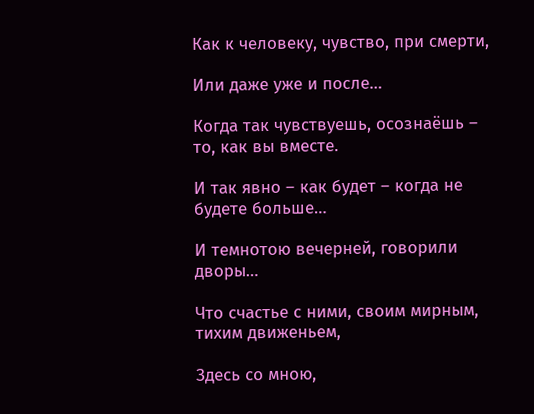Как к человеку, чувство, при смерти,

Или даже уже и после…

Когда так чувствуешь, осознаёшь – то, как вы вместе.

И так явно – как будет – когда не будете больше…

И темнотою вечерней, говорили дворы…

Что счастье с ними, своим мирным, тихим движеньем,

Здесь со мною,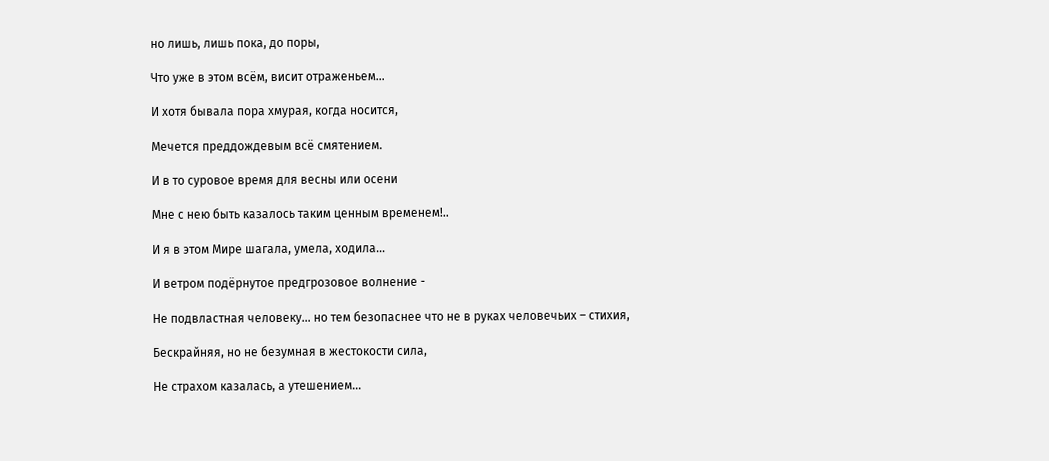но лишь, лишь пока, до поры,

Что уже в этом всём, висит отраженьем…

И хотя бывала пора хмурая, когда носится,

Мечется преддождевым всё смятением.

И в то суровое время для весны или осени

Мне с нею быть казалось таким ценным временем!..

И я в этом Мире шагала, умела, ходила…

И ветром подёрнутое предгрозовое волнение -

Не подвластная человеку… но тем безопаснее что не в руках человечьих – стихия,

Бескрайняя, но не безумная в жестокости сила,

Не страхом казалась, а утешением…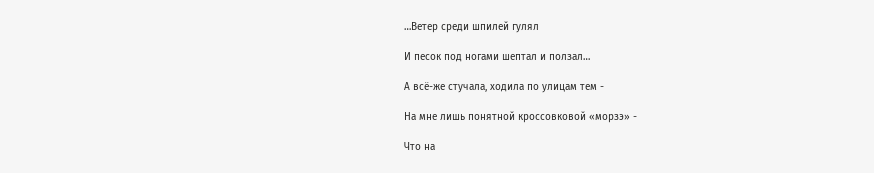…Ветер среди шпилей гулял

И песок под ногами шептал и ползал…

А всё-же стучала, ходила по улицам тем -

На мне лишь понятной кроссовковой «морзэ» -

Что на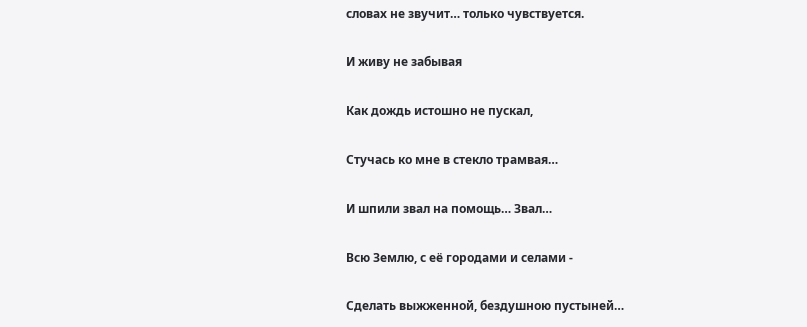словах не звучит… только чувствуется.

И живу не забывая

Как дождь истошно не пускал,

Стучась ко мне в стекло трамвая…

И шпили звал на помощь… Звал…

Всю Землю, с её городами и селами -

Сделать выжженной, бездушною пустыней…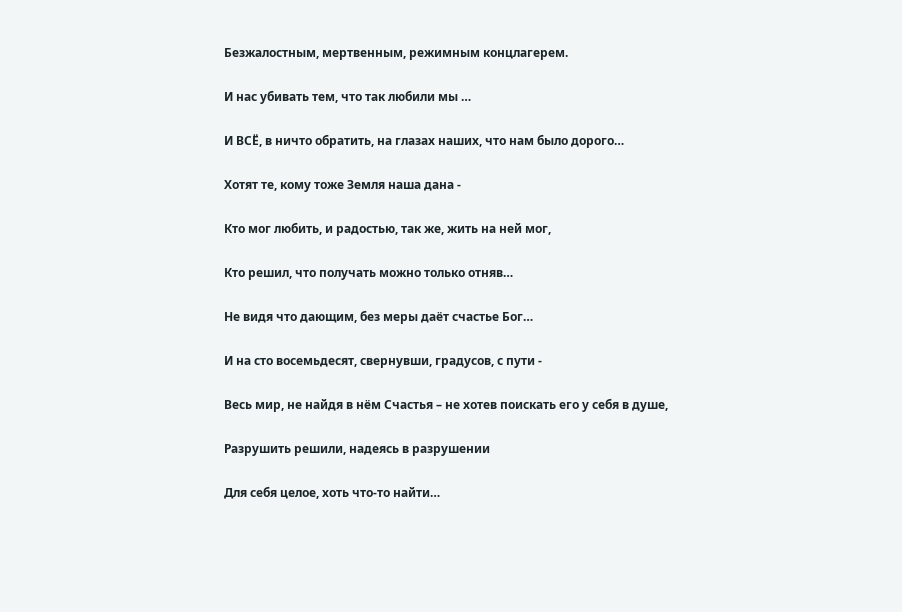Безжалостным, мертвенным, режимным концлагерем.

И нас убивать тем, что так любили мы …

И ВСЁ, в ничто обратить, на глазах наших, что нам было дорого…

Хотят те, кому тоже Земля наша дана -

Кто мог любить, и радостью, так же, жить на ней мог,

Кто решил, что получать можно только отняв…

Не видя что дающим, без меры даёт счастье Бог…

И на сто восемьдесят, свернувши, градусов, с пути -

Весь мир, не найдя в нём Счастья – не хотев поискать его у себя в душе,

Разрушить решили, надеясь в разрушении

Для себя целое, хоть что-то найти…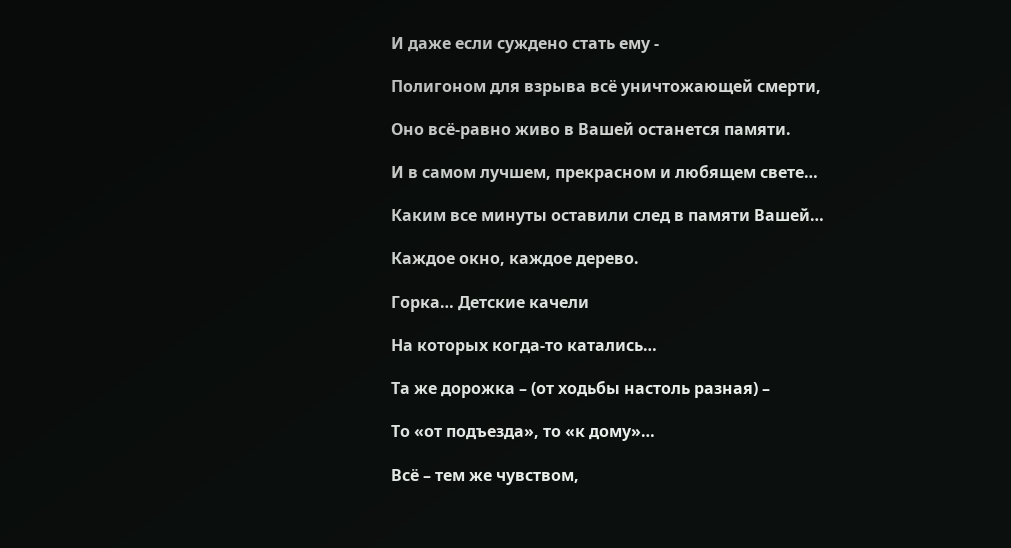И даже если суждено стать ему -

Полигоном для взрыва всё уничтожающей смерти,

Оно всё-равно живо в Вашей останется памяти.

И в самом лучшем, прекрасном и любящем свете…

Каким все минуты оставили след в памяти Вашей…

Каждое окно, каждое дерево.

Горка… Детские качели

На которых когда-то катались…

Та же дорожка – (от ходьбы настоль разная) –

То «от подъезда», то «к дому»…

Всё – тем же чувством,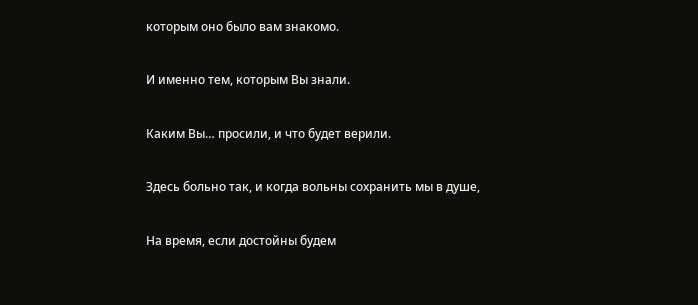которым оно было вам знакомо.

И именно тем, которым Вы знали.

Каким Вы… просили, и что будет верили.

Здесь больно так, и когда вольны сохранить мы в душе,

На время, если достойны будем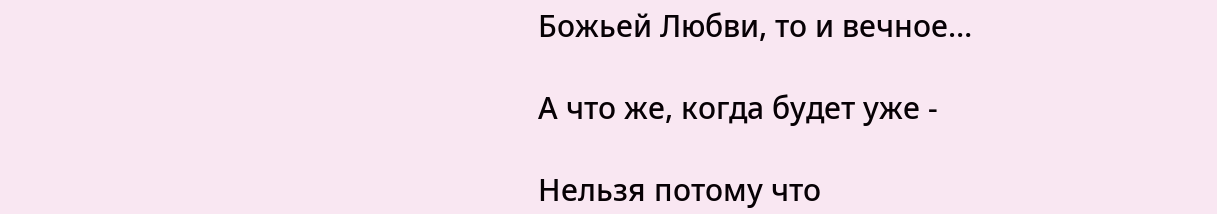Божьей Любви, то и вечное…

А что же, когда будет уже -

Нельзя потому что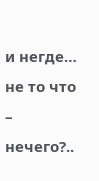и негде… не то что – нечего?..